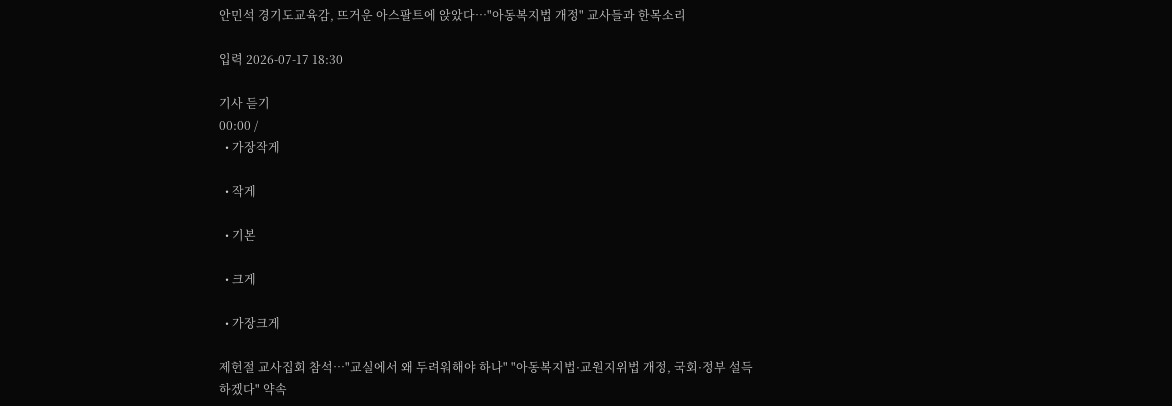안민석 경기도교육감, 뜨거운 아스팔트에 앉았다…"아동복지법 개정" 교사들과 한목소리

입력 2026-07-17 18:30

기사 듣기
00:00 /
  • 가장작게

  • 작게

  • 기본

  • 크게

  • 가장크게

제헌절 교사집회 참석…"교실에서 왜 두려워해야 하나" "아동복지법·교원지위법 개정, 국회·정부 설득하겠다" 약속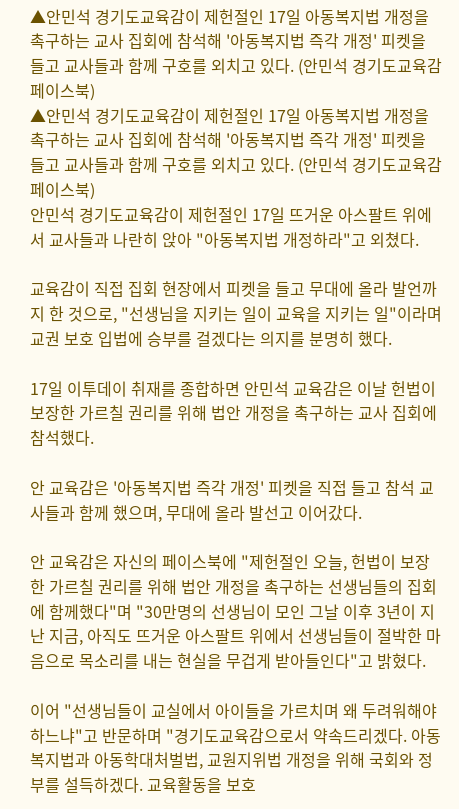▲안민석 경기도교육감이 제헌절인 17일 아동복지법 개정을 촉구하는 교사 집회에 참석해 '아동복지법 즉각 개정' 피켓을 들고 교사들과 함께 구호를 외치고 있다. (안민석 경기도교육감 페이스북)
▲안민석 경기도교육감이 제헌절인 17일 아동복지법 개정을 촉구하는 교사 집회에 참석해 '아동복지법 즉각 개정' 피켓을 들고 교사들과 함께 구호를 외치고 있다. (안민석 경기도교육감 페이스북)
안민석 경기도교육감이 제헌절인 17일 뜨거운 아스팔트 위에서 교사들과 나란히 앉아 "아동복지법 개정하라"고 외쳤다.

교육감이 직접 집회 현장에서 피켓을 들고 무대에 올라 발언까지 한 것으로, "선생님을 지키는 일이 교육을 지키는 일"이라며 교권 보호 입법에 승부를 걸겠다는 의지를 분명히 했다.

17일 이투데이 취재를 종합하면 안민석 교육감은 이날 헌법이 보장한 가르칠 권리를 위해 법안 개정을 촉구하는 교사 집회에 참석했다.

안 교육감은 '아동복지법 즉각 개정' 피켓을 직접 들고 참석 교사들과 함께 했으며, 무대에 올라 발선고 이어갔다.

안 교육감은 자신의 페이스북에 "제헌절인 오늘, 헌법이 보장한 가르칠 권리를 위해 법안 개정을 촉구하는 선생님들의 집회에 함께했다"며 "30만명의 선생님이 모인 그날 이후 3년이 지난 지금, 아직도 뜨거운 아스팔트 위에서 선생님들이 절박한 마음으로 목소리를 내는 현실을 무겁게 받아들인다"고 밝혔다.

이어 "선생님들이 교실에서 아이들을 가르치며 왜 두려워해야 하느냐"고 반문하며 "경기도교육감으로서 약속드리겠다. 아동복지법과 아동학대처벌법, 교원지위법 개정을 위해 국회와 정부를 설득하겠다. 교육활동을 보호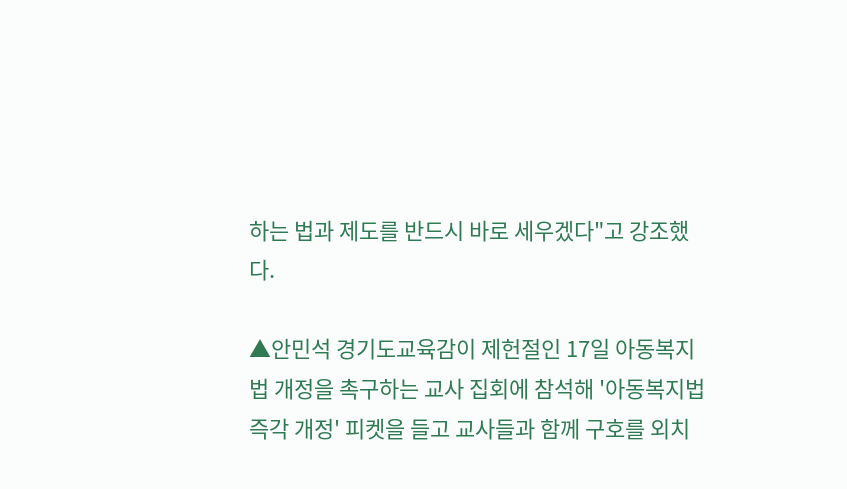하는 법과 제도를 반드시 바로 세우겠다"고 강조했다.

▲안민석 경기도교육감이 제헌절인 17일 아동복지법 개정을 촉구하는 교사 집회에 참석해 '아동복지법 즉각 개정' 피켓을 들고 교사들과 함께 구호를 외치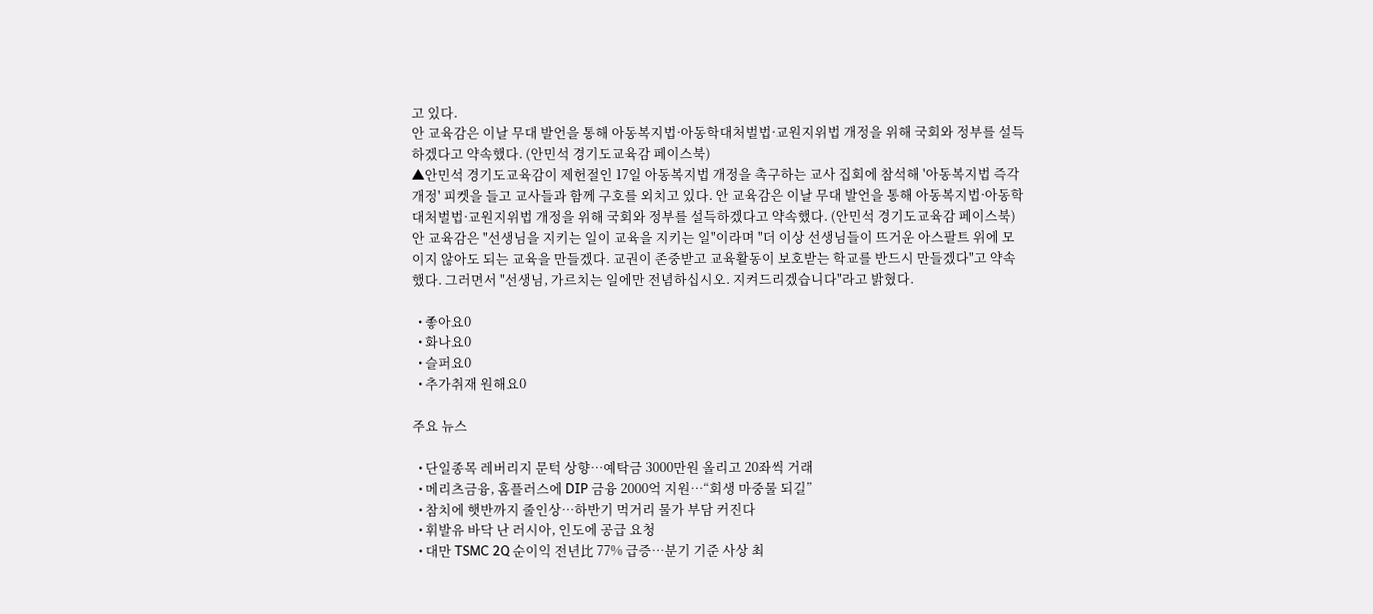고 있다.
안 교육감은 이날 무대 발언을 통해 아동복지법·아동학대처벌법·교원지위법 개정을 위해 국회와 정부를 설득하겠다고 약속했다. (안민석 경기도교육감 페이스북)
▲안민석 경기도교육감이 제헌절인 17일 아동복지법 개정을 촉구하는 교사 집회에 참석해 '아동복지법 즉각 개정' 피켓을 들고 교사들과 함께 구호를 외치고 있다. 안 교육감은 이날 무대 발언을 통해 아동복지법·아동학대처벌법·교원지위법 개정을 위해 국회와 정부를 설득하겠다고 약속했다. (안민석 경기도교육감 페이스북)
안 교육감은 "선생님을 지키는 일이 교육을 지키는 일"이라며 "더 이상 선생님들이 뜨거운 아스팔트 위에 모이지 않아도 되는 교육을 만들겠다. 교권이 존중받고 교육활동이 보호받는 학교를 반드시 만들겠다"고 약속했다. 그러면서 "선생님, 가르치는 일에만 전념하십시오. 지켜드리겠습니다"라고 밝혔다.

  • 좋아요0
  • 화나요0
  • 슬퍼요0
  • 추가취재 원해요0

주요 뉴스

  • 단일종목 레버리지 문턱 상향…예탁금 3000만원 올리고 20좌씩 거래
  • 메리츠금융, 홈플러스에 DIP 금융 2000억 지원⋯“회생 마중물 되길”
  • 참치에 햇반까지 줄인상…하반기 먹거리 물가 부담 커진다
  • 휘발유 바닥 난 러시아, 인도에 공급 요청
  • 대만 TSMC 2Q 순이익 전년比 77% 급증⋯분기 기준 사상 최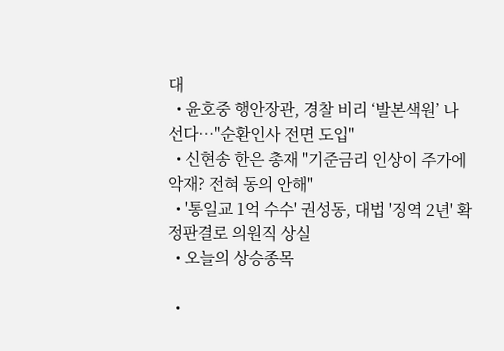대
  • 윤호중 행안장관, 경찰 비리 ‘발본색원’ 나선다⋯"순환인사 전면 도입"
  • 신현송 한은 총재 "기준금리 인상이 주가에 악재? 전혀 동의 안해"
  • '통일교 1억 수수' 권성동, 대법 '징역 2년' 확정판결로 의원직 상실
  • 오늘의 상승종목

  •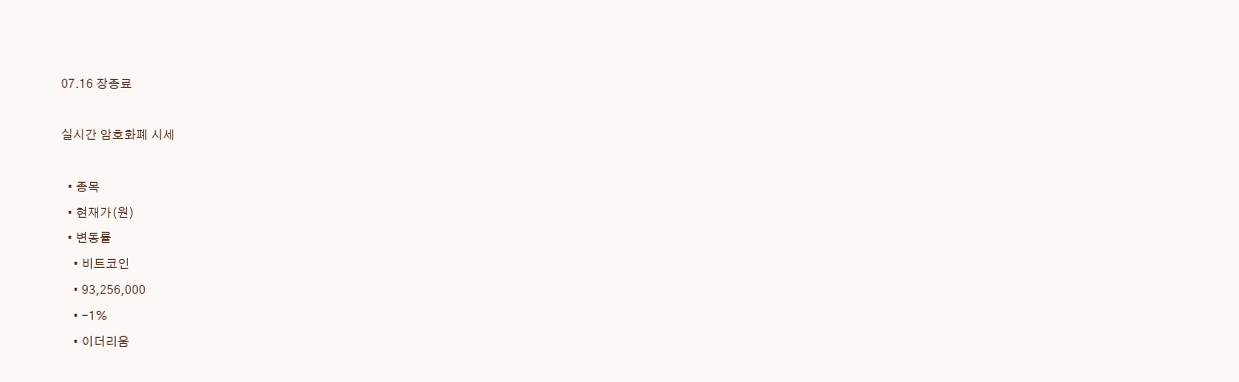07.16 장종료

실시간 암호화폐 시세

  • 종목
  • 현재가(원)
  • 변동률
    • 비트코인
    • 93,256,000
    • -1%
    • 이더리움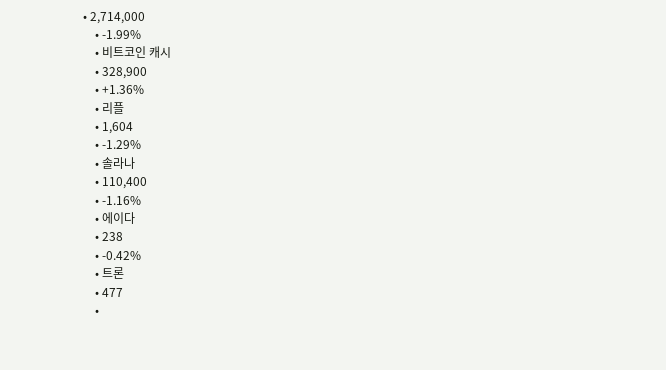• 2,714,000
    • -1.99%
    • 비트코인 캐시
    • 328,900
    • +1.36%
    • 리플
    • 1,604
    • -1.29%
    • 솔라나
    • 110,400
    • -1.16%
    • 에이다
    • 238
    • -0.42%
    • 트론
    • 477
    •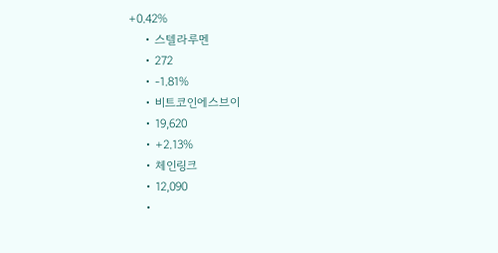+0.42%
    • 스텔라루멘
    • 272
    • -1.81%
    • 비트코인에스브이
    • 19,620
    • +2.13%
    • 체인링크
    • 12,090
    •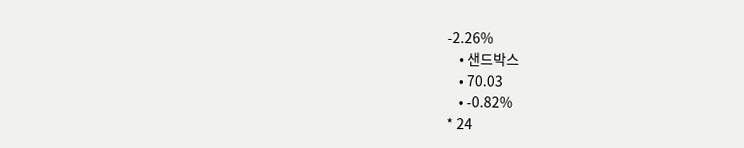-2.26%
    • 샌드박스
    • 70.03
    • -0.82%
* 24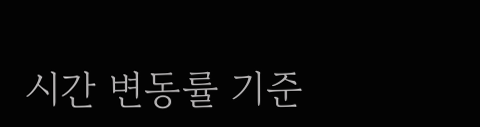시간 변동률 기준